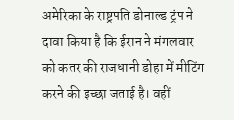अमेरिका के राष्ट्रपति डोनाल्ड ट्रंप ने दावा किया है कि ईरान ने मंगलवार को कतर की राजधानी डोहा में मीटिंग करने की इच्छा जताई है। वहीं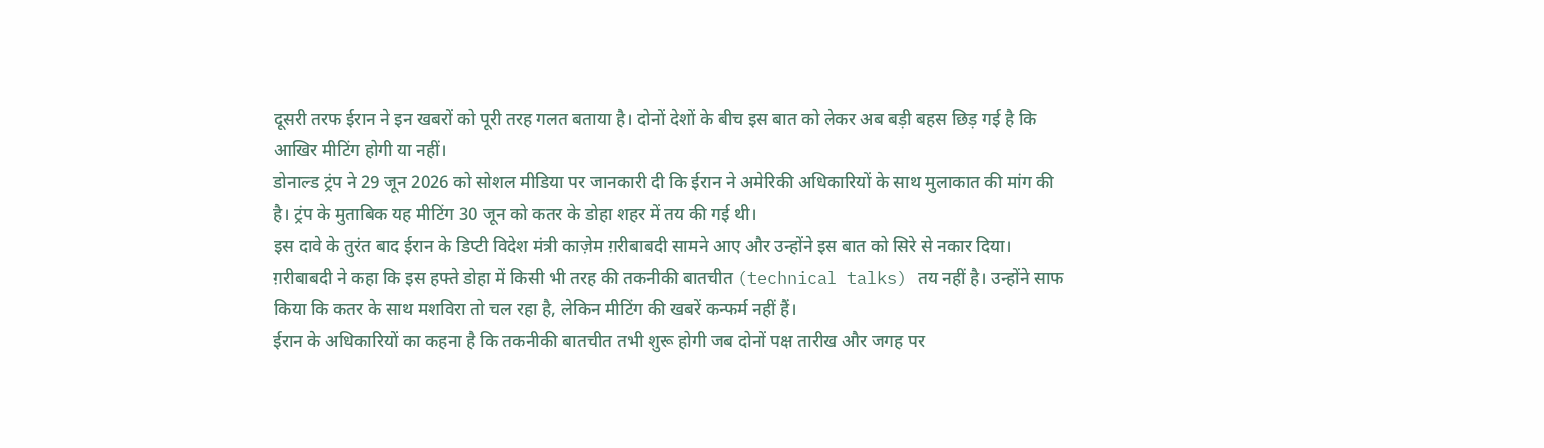दूसरी तरफ ईरान ने इन खबरों को पूरी तरह गलत बताया है। दोनों देशों के बीच इस बात को लेकर अब बड़ी बहस छिड़ गई है कि आखिर मीटिंग होगी या नहीं।
डोनाल्ड ट्रंप ने 29 जून 2026 को सोशल मीडिया पर जानकारी दी कि ईरान ने अमेरिकी अधिकारियों के साथ मुलाकात की मांग की है। ट्रंप के मुताबिक यह मीटिंग 30 जून को कतर के डोहा शहर में तय की गई थी।
इस दावे के तुरंत बाद ईरान के डिप्टी विदेश मंत्री काज़ेम ग़रीबाबदी सामने आए और उन्होंने इस बात को सिरे से नकार दिया। ग़रीबाबदी ने कहा कि इस हफ्ते डोहा में किसी भी तरह की तकनीकी बातचीत (technical talks) तय नहीं है। उन्होंने साफ किया कि कतर के साथ मशविरा तो चल रहा है, लेकिन मीटिंग की खबरें कन्फर्म नहीं हैं।
ईरान के अधिकारियों का कहना है कि तकनीकी बातचीत तभी शुरू होगी जब दोनों पक्ष तारीख और जगह पर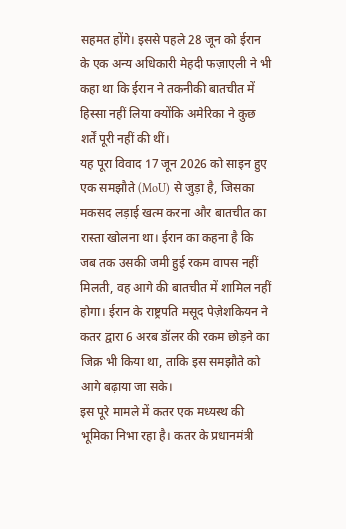सहमत होंगे। इससे पहले 28 जून को ईरान के एक अन्य अधिकारी मेहदी फज़ाएली ने भी कहा था कि ईरान ने तकनीकी बातचीत में हिस्सा नहीं लिया क्योंकि अमेरिका ने कुछ शर्तें पूरी नहीं की थीं।
यह पूरा विवाद 17 जून 2026 को साइन हुए एक समझौते (MoU) से जुड़ा है, जिसका मकसद लड़ाई खत्म करना और बातचीत का रास्ता खोलना था। ईरान का कहना है कि जब तक उसकी जमी हुई रकम वापस नहीं मिलती, वह आगे की बातचीत में शामिल नहीं होगा। ईरान के राष्ट्रपति मसूद पेज़ेशकियन ने कतर द्वारा 6 अरब डॉलर की रकम छोड़ने का जिक्र भी किया था, ताकि इस समझौते को आगे बढ़ाया जा सके।
इस पूरे मामले में कतर एक मध्यस्थ की भूमिका निभा रहा है। कतर के प्रधानमंत्री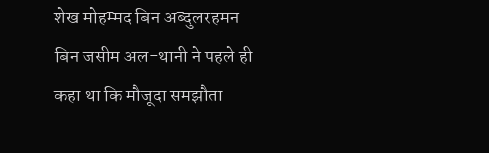शेख मोहम्मद बिन अब्दुलरहमन बिन जसीम अल-थानी ने पहले ही कहा था कि मौजूदा समझौता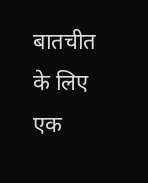बातचीत के लिए एक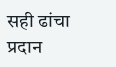सही ढांचा प्रदान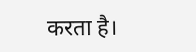करता है।